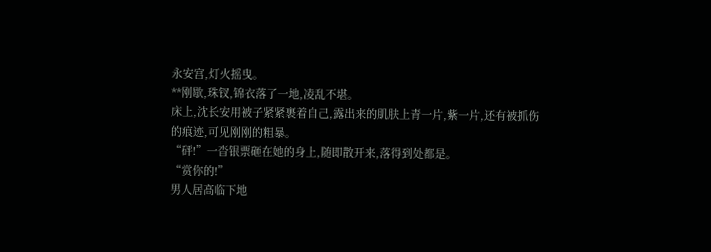永安宫,灯火摇曳。
**刚歇,珠钗,锦衣落了一地,凌乱不堪。
床上,沈长安用被子紧紧裹着自己,露出来的肌肤上青一片,紫一片,还有被抓伤的痕迹,可见刚刚的粗暴。
“砰!”一沓银票砸在她的身上,随即散开来,落得到处都是。
“赏你的!”
男人居高临下地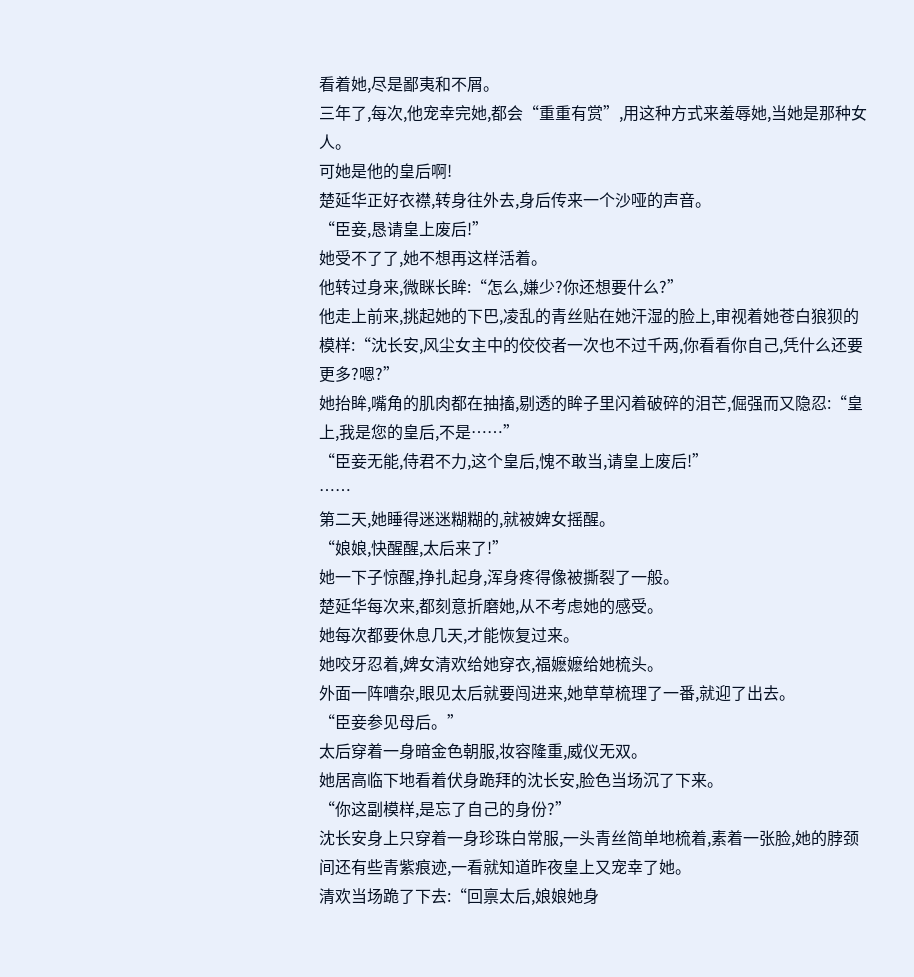看着她,尽是鄙夷和不屑。
三年了,每次,他宠幸完她,都会“重重有赏”,用这种方式来羞辱她,当她是那种女人。
可她是他的皇后啊!
楚延华正好衣襟,转身往外去,身后传来一个沙哑的声音。
“臣妾,恳请皇上废后!”
她受不了了,她不想再这样活着。
他转过身来,微眯长眸:“怎么,嫌少?你还想要什么?”
他走上前来,挑起她的下巴,凌乱的青丝贴在她汗湿的脸上,审视着她苍白狼狈的模样:“沈长安,风尘女主中的佼佼者一次也不过千两,你看看你自己,凭什么还要更多?嗯?”
她抬眸,嘴角的肌肉都在抽搐,剔透的眸子里闪着破碎的泪芒,倔强而又隐忍:“皇上,我是您的皇后,不是……”
“臣妾无能,侍君不力,这个皇后,愧不敢当,请皇上废后!”
……
第二天,她睡得迷迷糊糊的,就被婢女摇醒。
“娘娘,快醒醒,太后来了!”
她一下子惊醒,挣扎起身,浑身疼得像被撕裂了一般。
楚延华每次来,都刻意折磨她,从不考虑她的感受。
她每次都要休息几天,才能恢复过来。
她咬牙忍着,婢女清欢给她穿衣,福嬷嬷给她梳头。
外面一阵嘈杂,眼见太后就要闯进来,她草草梳理了一番,就迎了出去。
“臣妾参见母后。”
太后穿着一身暗金色朝服,妆容隆重,威仪无双。
她居高临下地看着伏身跪拜的沈长安,脸色当场沉了下来。
“你这副模样,是忘了自己的身份?”
沈长安身上只穿着一身珍珠白常服,一头青丝简单地梳着,素着一张脸,她的脖颈间还有些青紫痕迹,一看就知道昨夜皇上又宠幸了她。
清欢当场跪了下去:“回禀太后,娘娘她身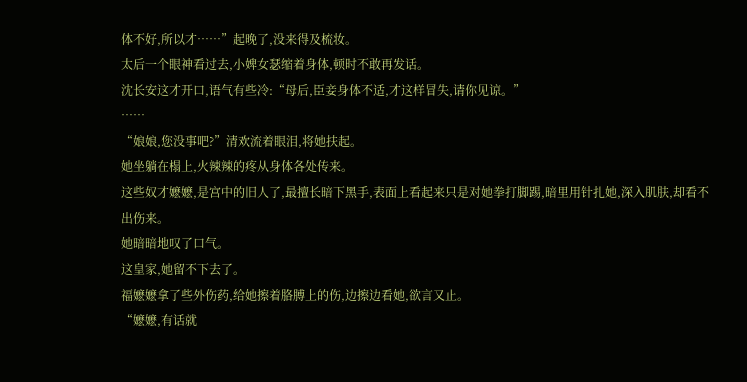体不好,所以才……”起晚了,没来得及梳妆。
太后一个眼神看过去,小婢女瑟缩着身体,顿时不敢再发话。
沈长安这才开口,语气有些冷:“母后,臣妾身体不适,才这样冒失,请你见谅。”
……
“娘娘,您没事吧?”清欢流着眼泪,将她扶起。
她坐躺在榻上,火辣辣的疼从身体各处传来。
这些奴才嬷嬷,是宫中的旧人了,最擅长暗下黑手,表面上看起来只是对她拳打脚踢,暗里用针扎她,深入肌肤,却看不出伤来。
她暗暗地叹了口气。
这皇家,她留不下去了。
福嬷嬷拿了些外伤药,给她擦着胳膊上的伤,边擦边看她,欲言又止。
“嬷嬷,有话就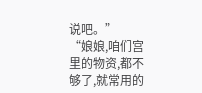说吧。”
“娘娘,咱们宫里的物资,都不够了,就常用的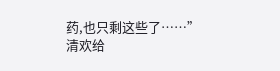药,也只剩这些了……”
清欢给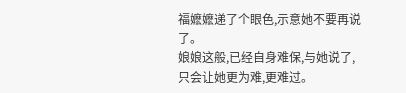福嬷嬷递了个眼色,示意她不要再说了。
娘娘这般,已经自身难保,与她说了,只会让她更为难,更难过。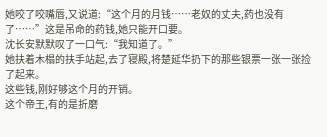她咬了咬嘴唇,又说道:“这个月的月钱……老奴的丈夫,药也没有了……”这是吊命的药钱,她只能开口要。
沈长安默默叹了一口气:“我知道了。”
她扶着木榻的扶手站起,去了寝殿,将楚延华扔下的那些银票一张一张捡了起来。
这些钱,刚好够这个月的开销。
这个帝王,有的是折磨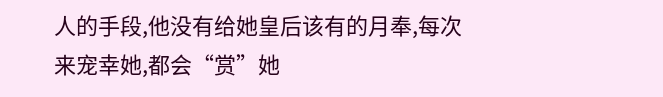人的手段,他没有给她皇后该有的月奉,每次来宠幸她,都会“赏”她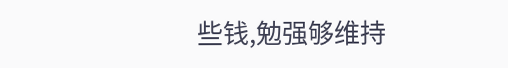些钱,勉强够维持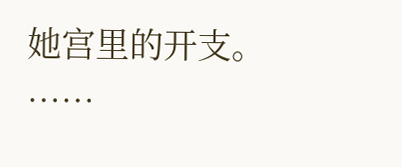她宫里的开支。
……